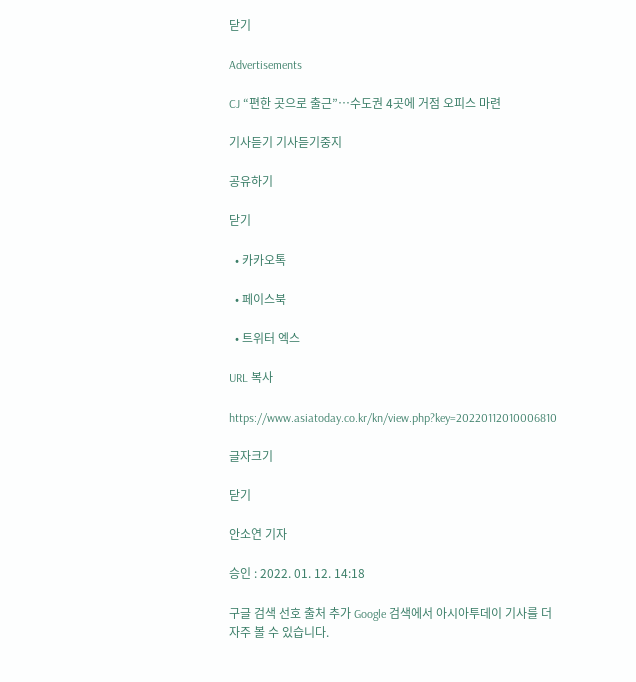닫기

Advertisements

CJ “편한 곳으로 출근”…수도권 4곳에 거점 오피스 마련

기사듣기 기사듣기중지

공유하기

닫기

  • 카카오톡

  • 페이스북

  • 트위터 엑스

URL 복사

https://www.asiatoday.co.kr/kn/view.php?key=20220112010006810

글자크기

닫기

안소연 기자

승인 : 2022. 01. 12. 14:18

구글 검색 선호 출처 추가 Google 검색에서 아시아투데이 기사를 더 자주 볼 수 있습니다.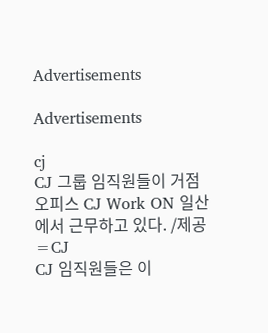Advertisements

Advertisements

cj
CJ 그룹 임직원들이 거점 오피스 CJ Work ON 일산에서 근무하고 있다. /제공=CJ
CJ 임직원들은 이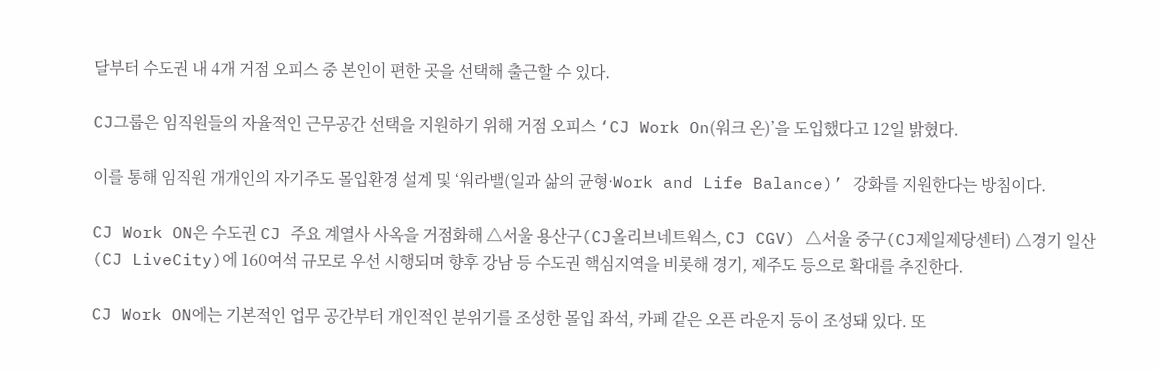달부터 수도권 내 4개 거점 오피스 중 본인이 편한 곳을 선택해 출근할 수 있다.

CJ그룹은 임직원들의 자율적인 근무공간 선택을 지원하기 위해 거점 오피스 ‘CJ Work On(워크 온)’을 도입했다고 12일 밝혔다.

이를 통해 임직원 개개인의 자기주도 몰입환경 설계 및 ‘워라밸(일과 삶의 균형·Work and Life Balance)’ 강화를 지원한다는 방침이다.

CJ Work ON은 수도권 CJ 주요 계열사 사옥을 거점화해 △서울 용산구(CJ올리브네트웍스, CJ CGV) △서울 중구(CJ제일제당센터) △경기 일산(CJ LiveCity)에 160여석 규모로 우선 시행되며 향후 강남 등 수도권 핵심지역을 비롯해 경기, 제주도 등으로 확대를 추진한다.

CJ Work ON에는 기본적인 업무 공간부터 개인적인 분위기를 조성한 몰입 좌석, 카페 같은 오픈 라운지 등이 조성돼 있다. 또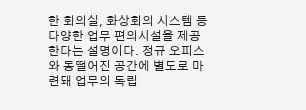한 회의실, 화상회의 시스템 등 다양한 업무 편의시설을 제공한다는 설명이다. 정규 오피스와 동떨어진 공간에 별도로 마련돼 업무의 독립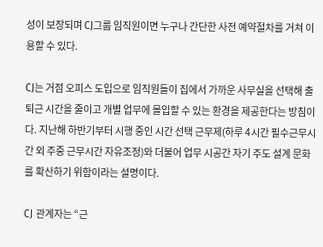성이 보장되며 CJ그룹 임직원이면 누구나 간단한 사전 예약절차를 거쳐 이용할 수 있다.

CJ는 거점 오피스 도입으로 임직원들이 집에서 가까운 사무실을 선택해 출퇴근 시간을 줄이고 개별 업무에 몰입할 수 있는 환경을 제공한다는 방침이다. 지난해 하반기부터 시행 중인 시간 선택 근무제(하루 4시간 필수근무시간 외 주중 근무시간 자유조정)와 더불어 업무 시공간 자기 주도 설계 문화를 확산하기 위함이라는 설명이다.

CJ 관계자는 “근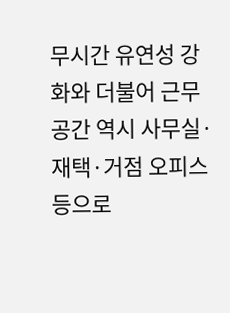무시간 유연성 강화와 더불어 근무 공간 역시 사무실·재택·거점 오피스 등으로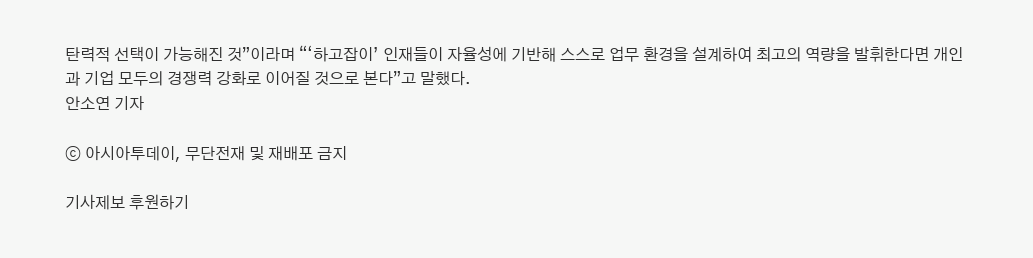탄력적 선택이 가능해진 것”이라며 “‘하고잡이’ 인재들이 자율성에 기반해 스스로 업무 환경을 설계하여 최고의 역량을 발휘한다면 개인과 기업 모두의 경쟁력 강화로 이어질 것으로 본다”고 말했다.
안소연 기자

ⓒ 아시아투데이, 무단전재 및 재배포 금지

기사제보 후원하기